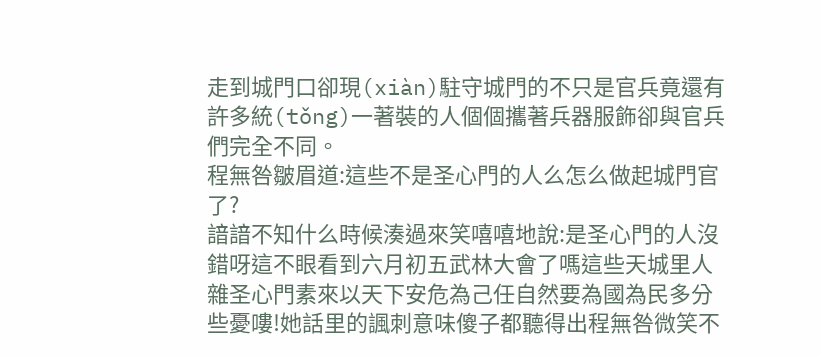走到城門口卻現(xiàn)駐守城門的不只是官兵竟還有許多統(tǒng)一著裝的人個個攜著兵器服飾卻與官兵們完全不同。
程無咎皺眉道:這些不是圣心門的人么怎么做起城門官了?
諳諳不知什么時候湊過來笑嘻嘻地說:是圣心門的人沒錯呀這不眼看到六月初五武林大會了嗎這些天城里人雜圣心門素來以天下安危為己任自然要為國為民多分些憂嘍!她話里的諷刺意味傻子都聽得出程無咎微笑不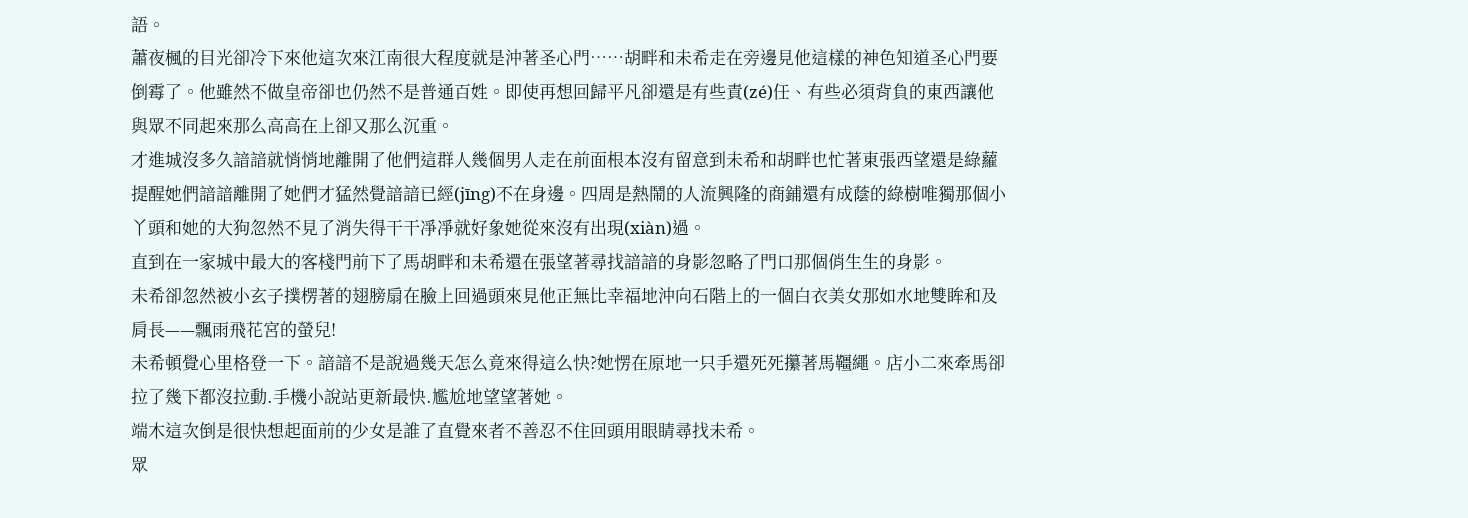語。
蕭夜楓的目光卻冷下來他這次來江南很大程度就是沖著圣心門……胡畔和未希走在旁邊見他這樣的神色知道圣心門要倒霉了。他雖然不做皇帝卻也仍然不是普通百姓。即使再想回歸平凡卻還是有些責(zé)任、有些必須背負的東西讓他與眾不同起來那么高高在上卻又那么沉重。
才進城沒多久諳諳就悄悄地離開了他們這群人幾個男人走在前面根本沒有留意到未希和胡畔也忙著東張西望還是綠蘿提醒她們諳諳離開了她們才猛然覺諳諳已經(jīng)不在身邊。四周是熱鬧的人流興隆的商鋪還有成蔭的綠樹唯獨那個小丫頭和她的大狗忽然不見了消失得干干凈凈就好象她從來沒有出現(xiàn)過。
直到在一家城中最大的客棧門前下了馬胡畔和未希還在張望著尋找諳諳的身影忽略了門口那個俏生生的身影。
未希卻忽然被小玄子撲楞著的翅膀扇在臉上回過頭來見他正無比幸福地沖向石階上的一個白衣美女那如水地雙眸和及肩長——飄雨飛花宮的螢兒!
未希頓覺心里格登一下。諳諳不是說過幾天怎么竟來得這么快?她愣在原地一只手還死死攥著馬韁繩。店小二來牽馬卻拉了幾下都沒拉動.手機小說站更新最快.尷尬地望望著她。
端木這次倒是很快想起面前的少女是誰了直覺來者不善忍不住回頭用眼睛尋找未希。
眾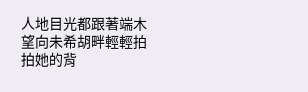人地目光都跟著端木望向未希胡畔輕輕拍拍她的背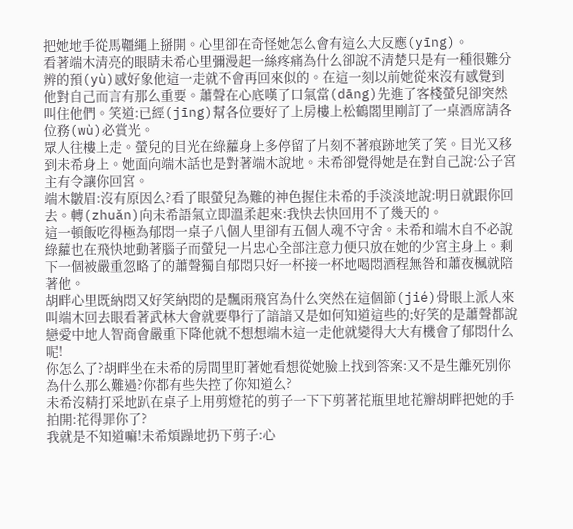把她地手從馬韁繩上掰開。心里卻在奇怪她怎么會有這么大反應(yīng)。
看著端木清亮的眼睛未希心里彌漫起一絲疼痛為什么卻說不清楚只是有一種很難分辨的預(yù)感好象他這一走就不會再回來似的。在這一刻以前她從來沒有感覺到他對自己而言有那么重要。蕭聲在心底嘆了口氣當(dāng)先進了客棧螢兒卻突然叫住他們。笑道:已經(jīng)幫各位要好了上房樓上松鶴閣里剛訂了一桌酒席請各位務(wù)必賞光。
眾人往樓上走。螢兒的目光在綠蘿身上多停留了片刻不著痕跡地笑了笑。目光又移到未希身上。她面向端木話也是對著端木說地。未希卻覺得她是在對自己說:公子宮主有令讓你回宮。
端木皺眉:沒有原因么?看了眼螢兒為難的神色握住未希的手淡淡地說:明日就跟你回去。轉(zhuǎn)向未希語氣立即溫柔起來:我快去快回用不了幾天的。
這一頓飯吃得極為郁悶一桌子八個人里卻有五個人魂不守舍。未希和端木自不必說綠蘿也在飛快地動著腦子而螢兒一片忠心全部注意力便只放在她的少宮主身上。剩下一個被嚴重忽略了的蕭聲獨自郁悶只好一杯接一杯地喝悶酒程無咎和蕭夜楓就陪著他。
胡畔心里既納悶又好笑納悶的是飄雨飛宮為什么突然在這個節(jié)骨眼上派人來叫端木回去眼看著武林大會就要舉行了諳諳又是如何知道這些的;好笑的是蕭聲都說戀愛中地人智商會嚴重下降他就不想想端木這一走他就變得大大有機會了郁悶什么呢!
你怎么了?胡畔坐在未希的房間里盯著她看想從她臉上找到答案:又不是生離死別你為什么那么難過?你都有些失控了你知道么?
未希沒精打采地趴在桌子上用剪燈花的剪子一下下剪著花瓶里地花瓣胡畔把她的手拍開:花得罪你了?
我就是不知道嘛!未希煩躁地扔下剪子:心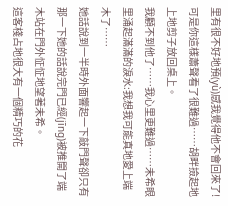里有很不好地預(yù)感我覺得他不會回來了!
可是你這樣蕭聲看了很難過……胡畔撿起地上地剪子放回桌上。
我顧不到他了……我心里更難過……未希眼里涌起滿滿的淚水:我想我可能真地愛上端木了……
她話說到一半時外面響起一下敲門聲卻只有那一下她的話說完門已經(jīng)被推開了端木站在門外怔怔地望著未希。
這客棧占地很大有一個精巧的花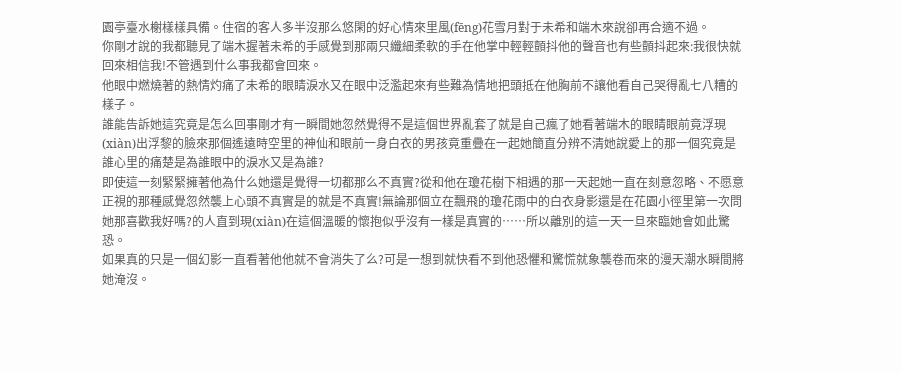園亭臺水榭樣樣具備。住宿的客人多半沒那么悠閑的好心情來里風(fēng)花雪月對于未希和端木來說卻再合適不過。
你剛才說的我都聽見了端木握著未希的手感覺到那兩只纖細柔軟的手在他掌中輕輕顫抖他的聲音也有些顫抖起來:我很快就回來相信我!不管遇到什么事我都會回來。
他眼中燃燒著的熱情灼痛了未希的眼睛淚水又在眼中泛濫起來有些難為情地把頭抵在他胸前不讓他看自己哭得亂七八糟的樣子。
誰能告訴她這究竟是怎么回事剛才有一瞬間她忽然覺得不是這個世界亂套了就是自己瘋了她看著端木的眼睛眼前竟浮現(xiàn)出浮黎的臉來那個遙遠時空里的神仙和眼前一身白衣的男孩竟重疊在一起她簡直分辨不清她說愛上的那一個究竟是誰心里的痛楚是為誰眼中的淚水又是為誰?
即使這一刻緊緊擁著他為什么她還是覺得一切都那么不真實?從和他在瓊花樹下相遇的那一天起她一直在刻意忽略、不愿意正視的那種感覺忽然襲上心頭不真實是的就是不真實!無論那個立在飄飛的瓊花雨中的白衣身影還是在花園小徑里第一次問她那喜歡我好嗎?的人直到現(xiàn)在這個溫暖的懷抱似乎沒有一樣是真實的……所以離別的這一天一旦來臨她會如此驚恐。
如果真的只是一個幻影一直看著他他就不會消失了么?可是一想到就快看不到他恐懼和驚慌就象襲卷而來的漫天潮水瞬間將她淹沒。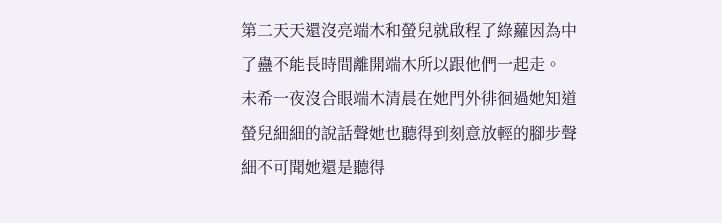第二天天還沒亮端木和螢兒就啟程了綠蘿因為中了蠱不能長時間離開端木所以跟他們一起走。
未希一夜沒合眼端木清晨在她門外徘徊過她知道螢兒細細的說話聲她也聽得到刻意放輕的腳步聲細不可聞她還是聽得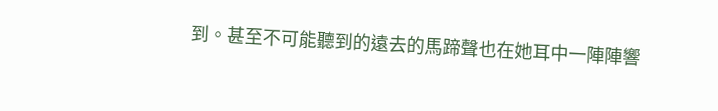到。甚至不可能聽到的遠去的馬蹄聲也在她耳中一陣陣響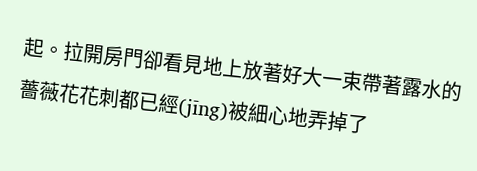起。拉開房門卻看見地上放著好大一束帶著露水的薔薇花花刺都已經(jīng)被細心地弄掉了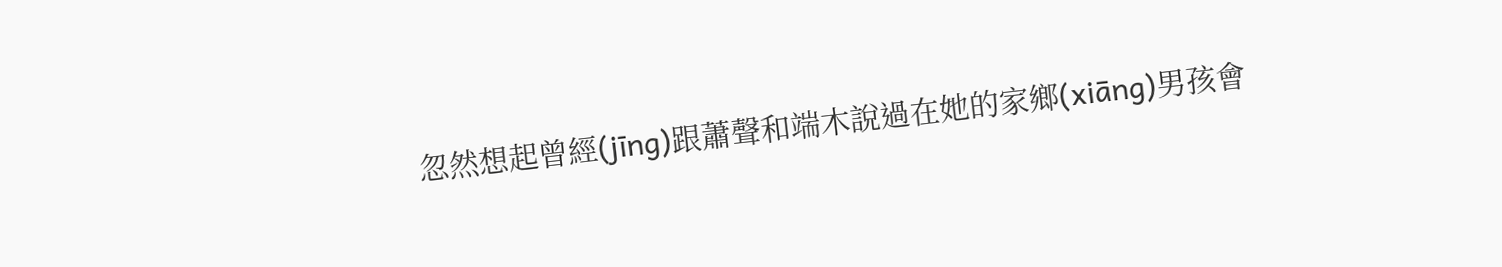忽然想起曾經(jīng)跟蕭聲和端木說過在她的家鄉(xiāng)男孩會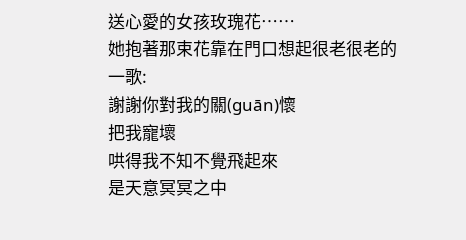送心愛的女孩玫瑰花……
她抱著那束花靠在門口想起很老很老的一歌:
謝謝你對我的關(guān)懷
把我寵壞
哄得我不知不覺飛起來
是天意冥冥之中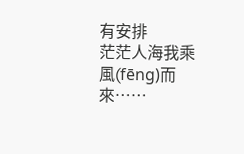有安排
茫茫人海我乘風(fēng)而來……